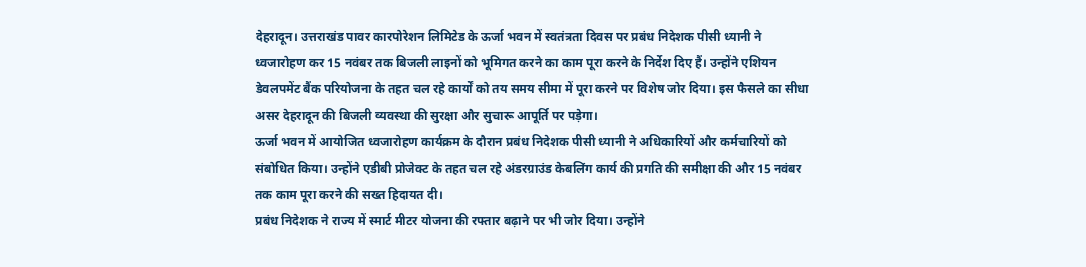देहरादून। उत्तराखंड पावर कारपोरेशन लिमिटेड के ऊर्जा भवन में स्वतंत्रता दिवस पर प्रबंध निदेशक पीसी ध्यानी ने ध्वजारोहण कर 15 नवंबर तक बिजली लाइनों को भूमिगत करने का काम पूरा करने के निर्देश दिए हैं। उन्होंने एशियन डेवलपमेंट बैंक परियोजना के तहत चल रहे कार्यों को तय समय सीमा में पूरा करने पर विशेष जोर दिया। इस फैसले का सीधा असर देहरादून की बिजली व्यवस्था की सुरक्षा और सुचारू आपूर्ति पर पड़ेगा।
ऊर्जा भवन में आयोजित ध्वजारोहण कार्यक्रम के दौरान प्रबंध निदेशक पीसी ध्यानी ने अधिकारियों और कर्मचारियों को संबोधित किया। उन्होंने एडीबी प्रोजेक्ट के तहत चल रहे अंडरग्राउंड केबलिंग कार्य की प्रगति की समीक्षा की और 15 नवंबर तक काम पूरा करने की सख्त हिदायत दी।
प्रबंध निदेशक ने राज्य में स्मार्ट मीटर योजना की रफ्तार बढ़ाने पर भी जोर दिया। उन्होंने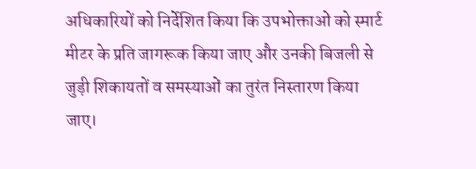अधिकारियों को निर्देशित किया कि उपभोक्ताओं को स्मार्ट मीटर के प्रति जागरूक किया जाए और उनकी बिजली से जुड़ी शिकायतों व समस्याओं का तुरंत निस्तारण किया जाए।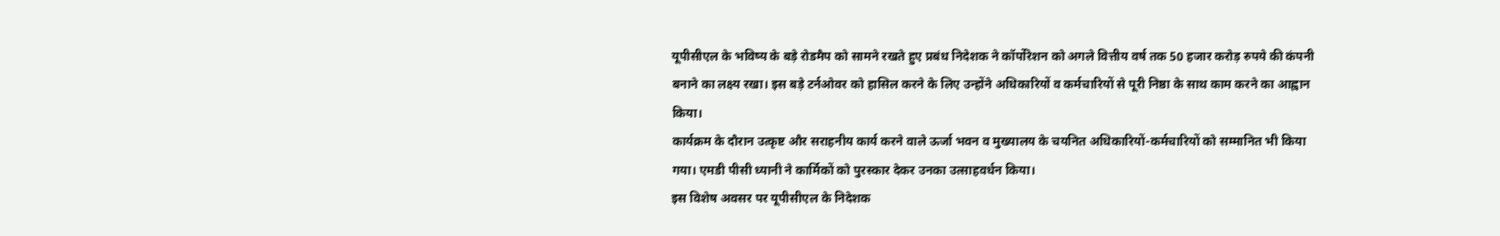यूपीसीएल के भविष्य के बड़े रोडमैप को सामने रखते हुए प्रबंध निदेशक ने कॉर्पोरेशन को अगले वित्तीय वर्ष तक 50 हजार करोड़ रुपये की कंपनी बनाने का लक्ष्य रखा। इस बड़े टर्नओवर को हासिल करने के लिए उन्होंने अधिकारियों व कर्मचारियों से पूरी निष्ठा के साथ काम करने का आह्वान किया।
कार्यक्रम के दौरान उत्कृष्ट और सराहनीय कार्य करने वाले ऊर्जा भवन व मुख्यालय के चयनित अधिकारियों-कर्मचारियों को सम्मानित भी किया गया। एमडी पीसी ध्यानी ने कार्मिकों को पुरस्कार देकर उनका उत्साहवर्धन किया।
इस विशेष अवसर पर यूपीसीएल के निदेशक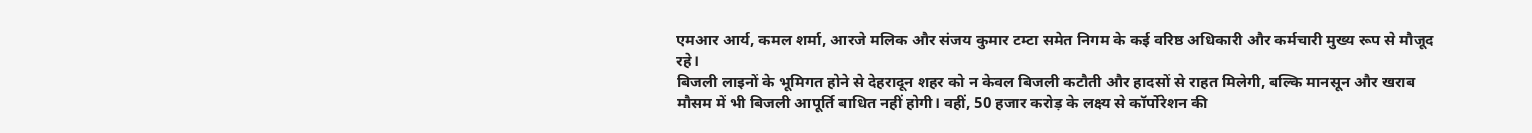एमआर आर्य, कमल शर्मा, आरजे मलिक और संजय कुमार टम्टा समेत निगम के कई वरिष्ठ अधिकारी और कर्मचारी मुख्य रूप से मौजूद रहे।
बिजली लाइनों के भूमिगत होने से देहरादून शहर को न केवल बिजली कटौती और हादसों से राहत मिलेगी, बल्कि मानसून और खराब मौसम में भी बिजली आपूर्ति बाधित नहीं होगी। वहीं, 50 हजार करोड़ के लक्ष्य से कॉर्पोरेशन की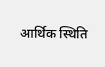आर्थिक स्थिति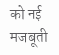को नई मजबूती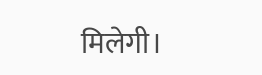मिलेगी।